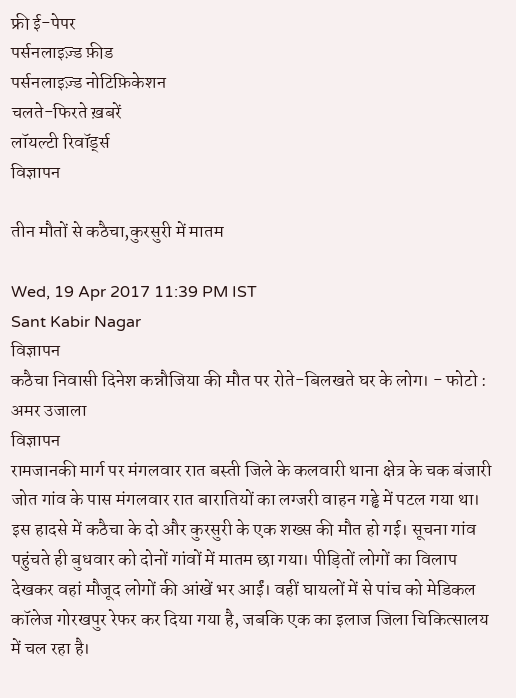फ्री ई-पेपर
पर्सनलाइज़्ड फ़ीड
पर्सनलाइज़्ड नोटिफ़िकेशन
चलते-फिरते ख़बरें
लॉयल्टी रिवॉर्ड्स
विज्ञापन

तीन मौतों से कठैचा,कुरसुरी में मातम

Wed, 19 Apr 2017 11:39 PM IST
Sant Kabir Nagar
विज्ञापन
कठैचा निवासी दिनेश कन्नौजिया की मौत पर रोते-बिलखते घर के लोग। - फोटो : अमर उजाला
विज्ञापन
रामजानकी मार्ग पर मंगलवार रात बस्ती जिले के कलवारी थाना क्षेत्र के चक बंजारी जोत गांव के पास मंगलवार रात बारातियों का लग्जरी वाहन गड्ढे में पटल गया था। इस हादसे में कठैचा के दो और कुरसुरी के एक शख्स की मौत हो गई। सूचना गांव पहुंचते ही बुधवार को दोनों गांवों में मातम छा गया। पीड़ितों लोगों का विलाप देखकर वहां मौजूद लोगों की आंखें भर आईं। वहीं घायलों में से पांच को मेडिकल कॉलेज गोरखपुर रेफर कर दिया गया है, जबकि एक का इलाज जिला चिकित्सालय में चल रहा है।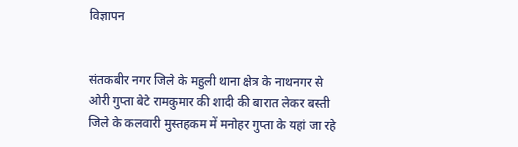विज्ञापन


संतकबीर नगर जिले के महुली थाना क्षेत्र के नाथनगर से ओरी गुप्ता बेटे रामकुमार की शादी की बारात लेकर बस्ती जिले के कलवारी मुस्तहकम में मनोहर गुप्ता के यहां जा रहे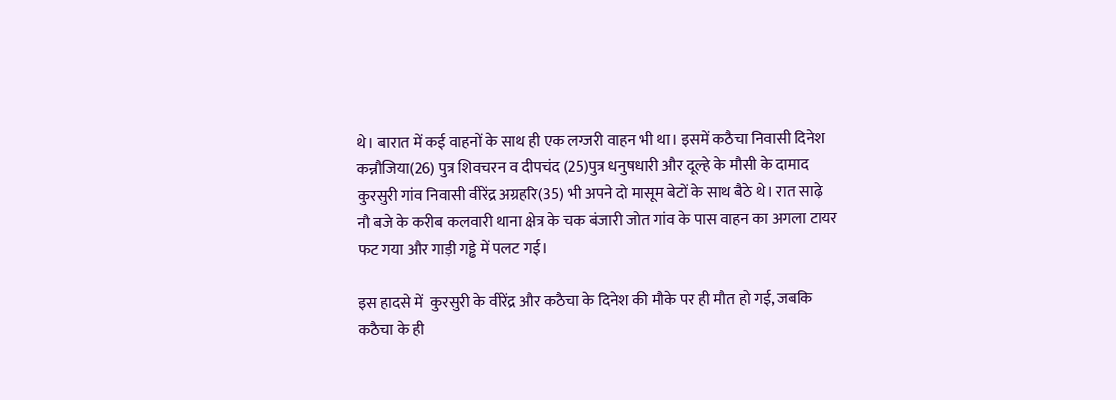थे। बारात में कई वाहनों के साथ ही एक लग्जरी वाहन भी था। इसमें कठैचा निवासी दिनेश कन्नौजिया(26) पुत्र शिवचरन व दीपचंद (25)पुत्र धनुषधारी और दूल्हे के मौसी के दामाद कुरसुरी गांव निवासी वीरेंद्र अग्रहरि(35) भी अपने दो मासूम बेटों के साथ बैठे थे। रात साढ़े नौ बजे के करीब कलवारी थाना क्षेत्र के चक बंजारी जोत गांव के पास वाहन का अगला टायर फट गया और गाड़ी गड्ढे में पलट गई।

इस हादसे में  कुरसुरी के वीरेंद्र और कठैचा के दिनेश की मौके पर ही मौत हो गई, जबकि कठैचा के ही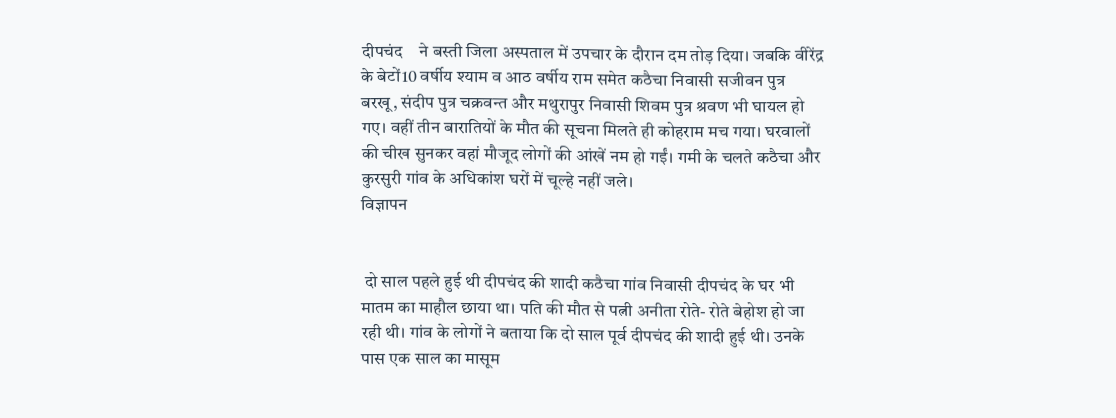दीपचंद    ने बस्ती जिला अस्पताल में उपचार के दौरान दम तोड़ दिया। जबकि वीरेंद्र के बेटों10 वर्षीय श्याम व आठ वर्षीय राम समेत कठैचा निवासी सजीवन पुत्र बरखू, संदीप पुत्र चक्रवन्त और मथुरापुर निवासी शिवम पुत्र श्रवण भी घायल हो गए। वहीं तीन बारातियों के मौत की सूचना मिलते ही कोहराम मच गया। घरवालों की चीख सुनकर वहां मौजूद लोगों की आंखें नम हो गईं। गमी के चलते कठैचा और कुरसुरी गांव के अधिकांश घरों में चूल्हे नहीं जले।
विज्ञापन


 दो साल पहले हुई थी दीपचंद की शादी कठैचा गांव निवासी दीपचंद के घर भी मातम का माहौल छाया था। पति की मौत से पत्नी अनीता रोते- रोते बेहोश हो जा रही थी। गांव के लोगों ने बताया कि दो साल पूर्व दीपचंद की शादी हुई थी। उनके पास एक साल का मासूम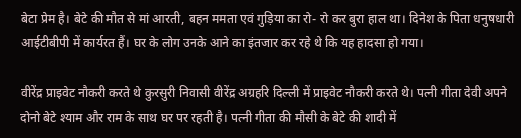बेटा प्रेम है। बेटे की मौत से मां आरती, बहन ममता एवं गुड़िया का रो- रो कर बुरा हाल था। दिनेश के पिता धनुषधारी आईटीबीपी में कार्यरत हैं। घर के लोग उनके आने का इंतजार कर रहे थे कि यह हादसा हो गया।

वीरेंद्र प्राइवेट नौकरी करते थे कुरसुरी निवासी वीरेंद्र अग्रहरि दिल्ली में प्राइवेट नौकरी करते थे। पत्नी गीता देवी अपने दोनो बेटे श्याम और राम के साथ घर पर रहती है। पत्नी गीता की मौसी के बेटे की शादी में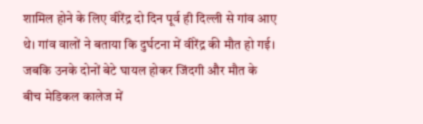शामिल होने के लिए वीरेंद्र दो दिन पूर्व ही दिल्ली से गांव आए थे। गांव वालों ने बताया कि दुर्घटना में वीरेंद्र की मौत हो गई। जबकि उनके दोनों बेटे घायल होकर जिंदगी और मौत के बीच मेडिकल कालेज में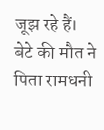जूझ रहे हैं। बेटे की मौत ने पिता रामधनी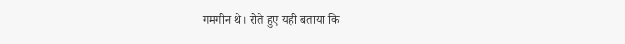गमगीन थे। रोते हुए यही बताया कि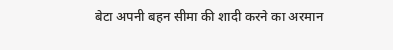बेटा अपनी बहन सीमा की शादी करने का अरमान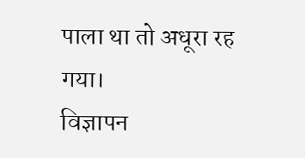पाला था तो अधूरा रह गया।
विज्ञापन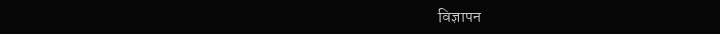विज्ञापन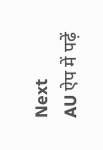Next
AU ऐप में पढ़ें